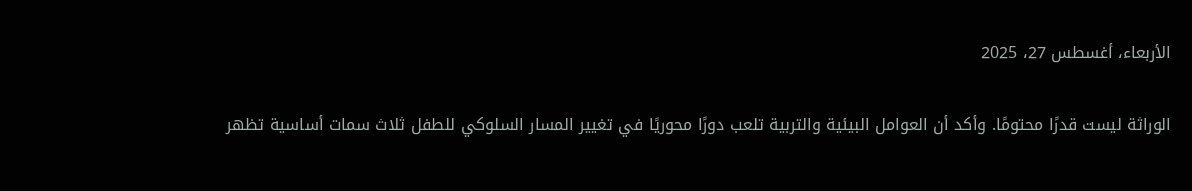الأربعاء، أغسطس 27، 2025

الوراثة ليست قدرًا محتومًا. وأكد أن العوامل البيئية والتربية تلعب دورًا محوريًا في تغيير المسار السلوكي للطفل ثلاث سمات أساسية تظهر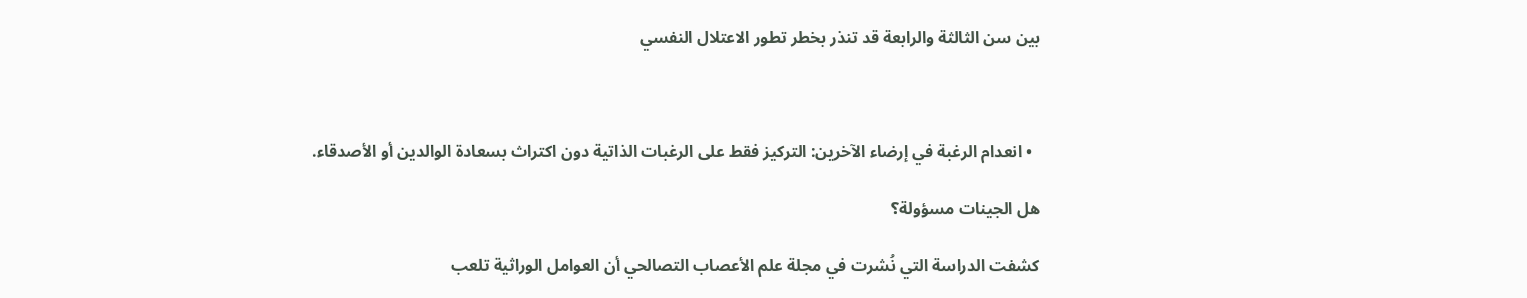بين سن الثالثة والرابعة قد تنذر بخطر تطور الاعتلال النفسي



  • انعدام الرغبة في إرضاء الآخرين: التركيز فقط على الرغبات الذاتية دون اكتراث بسعادة الوالدين أو الأصدقاء.

هل الجينات مسؤولة؟

كشفت الدراسة التي نُشرت في مجلة علم الأعصاب التصالحي أن العوامل الوراثية تلعب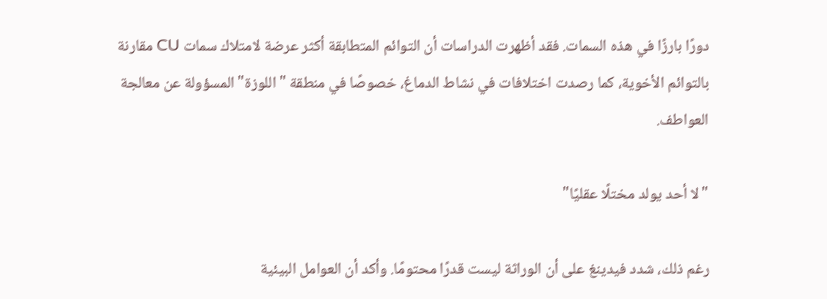دورًا بارزًا في هذه السمات. فقد أظهرت الدراسات أن التوائم المتطابقة أكثر عرضة لامتلاك سمات CU مقارنة بالتوائم الأخوية، كما رصدت اختلافات في نشاط الدماغ، خصوصًا في منطقة "اللوزة" المسؤولة عن معالجة العواطف.

"لا أحد يولد مختلًا عقليًا"

رغم ذلك، شدد فيدينغ على أن الوراثة ليست قدرًا محتومًا. وأكد أن العوامل البيئية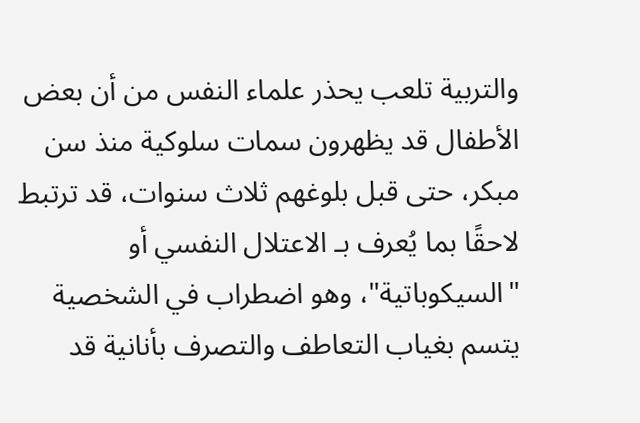والتربية تلعب يحذر علماء النفس من أن بعض الأطفال قد يظهرون سمات سلوكية منذ سن مبكر، حتى قبل بلوغهم ثلاث سنوات، قد ترتبط لاحقًا بما يُعرف بـ الاعتلال النفسي أو "السيكوباتية"، وهو اضطراب في الشخصية يتسم بغياب التعاطف والتصرف بأنانية قد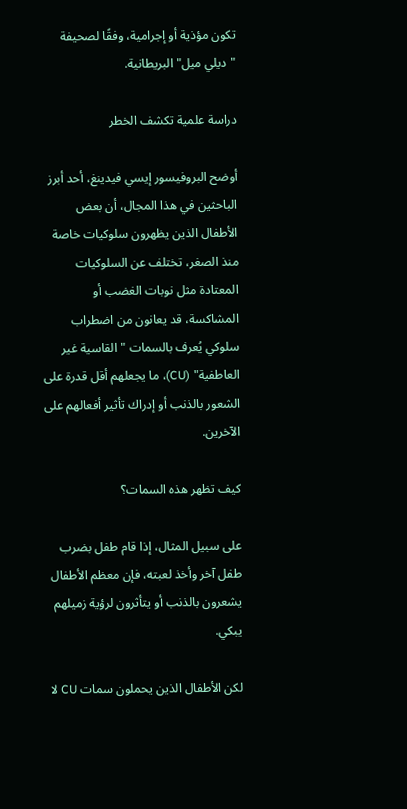تكون مؤذية أو إجرامية، وفقًا لصحيفة "ديلي ميل" البريطانية.

دراسة علمية تكشف الخطر

أوضح البروفيسور إيسي فيدينغ، أحد أبرز الباحثين في هذا المجال، أن بعض الأطفال الذين يظهرون سلوكيات خاصة منذ الصغر، تختلف عن السلوكيات المعتادة مثل نوبات الغضب أو المشاكسة، قد يعانون من اضطراب سلوكي يُعرف بالسمات "القاسية غير العاطفية" (CU)، ما يجعلهم أقل قدرة على الشعور بالذنب أو إدراك تأثير أفعالهم على الآخرين.

كيف تظهر هذه السمات؟

على سبيل المثال، إذا قام طفل بضرب طفل آخر وأخذ لعبته، فإن معظم الأطفال يشعرون بالذنب أو يتأثرون لرؤية زميلهم يبكي.

لكن الأطفال الذين يحملون سمات CU لا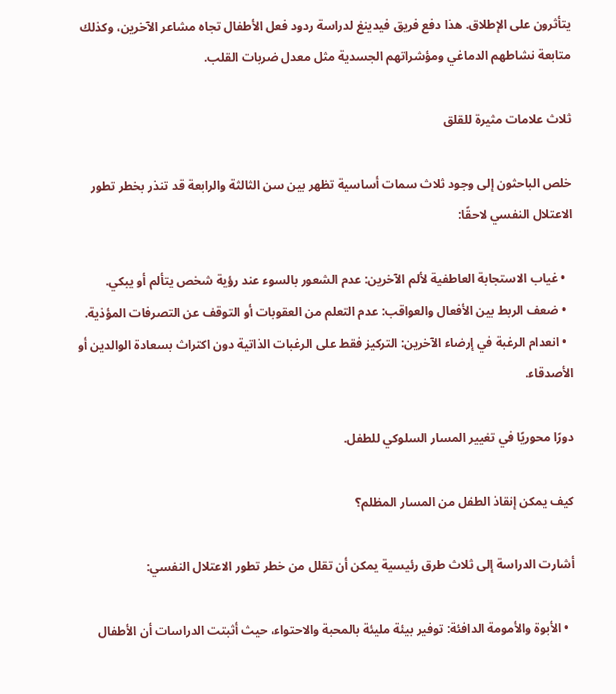يتأثرون على الإطلاق. هذا دفع فريق فيدينغ لدراسة ردود فعل الأطفال تجاه مشاعر الآخرين، وكذلك متابعة نشاطهم الدماغي ومؤشراتهم الجسدية مثل معدل ضربات القلب.

ثلاث علامات مثيرة للقلق

خلص الباحثون إلى وجود ثلاث سمات أساسية تظهر بين سن الثالثة والرابعة قد تنذر بخطر تطور الاعتلال النفسي لاحقًا:

  • غياب الاستجابة العاطفية لألم الآخرين: عدم الشعور بالسوء عند رؤية شخص يتألم أو يبكي.
  • ضعف الربط بين الأفعال والعواقب: عدم التعلم من العقوبات أو التوقف عن التصرفات المؤذية.
  • انعدام الرغبة في إرضاء الآخرين: التركيز فقط على الرغبات الذاتية دون اكتراث بسعادة الوالدين أو الأصدقاء.

دورًا محوريًا في تغيير المسار السلوكي للطفل.

كيف يمكن إنقاذ الطفل من المسار المظلم؟

أشارت الدراسة إلى ثلاث طرق رئيسية يمكن أن تقلل من خطر تطور الاعتلال النفسي:

  • الأبوة والأمومة الدافئة: توفير بيئة مليئة بالمحبة والاحتواء، حيث أثبتت الدراسات أن الأطفال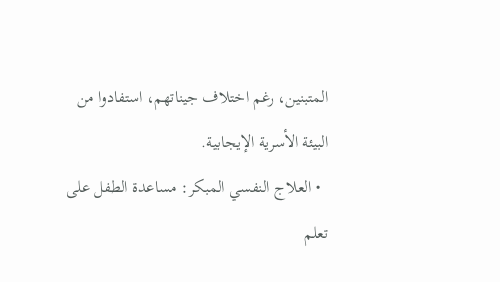المتبنين، رغم اختلاف جيناتهم، استفادوا من البيئة الأسرية الإيجابية.
  • العلاج النفسي المبكر: مساعدة الطفل على تعلم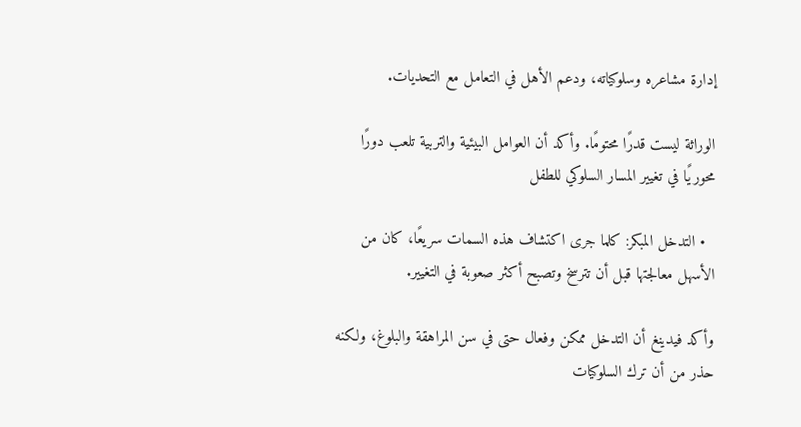إدارة مشاعره وسلوكياته، ودعم الأهل في التعامل مع التحديات.

الوراثة ليست قدرًا محتومًا. وأكد أن العوامل البيئية والتربية تلعب دورًا محوريًا في تغيير المسار السلوكي للطفل

  • التدخل المبكر: كلما جرى اكتشاف هذه السمات سريعًا، كان من الأسهل معالجتها قبل أن تترسخ وتصبح أكثر صعوبة في التغيير.

وأكد فيدينغ أن التدخل ممكن وفعال حتى في سن المراهقة والبلوغ، ولكنه حذر من أن ترك السلوكيات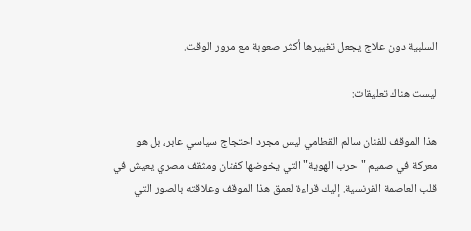السلبية دون علاج يجعل تغييرها أكثر صعوبة مع مرور الوقت.

ليست هناك تعليقات:

هذا الموقف للفنان سالم القطامي ليس مجرد احتجاج سياسي عابر، بل هو معركة في صميم "حرب الهوية" التي يخوضها كفنان ومثقف مصري يعيش في قلب العاصمة الفرنسية. إليك قراءة لعمق هذا الموقف وعلاقته بالصور التي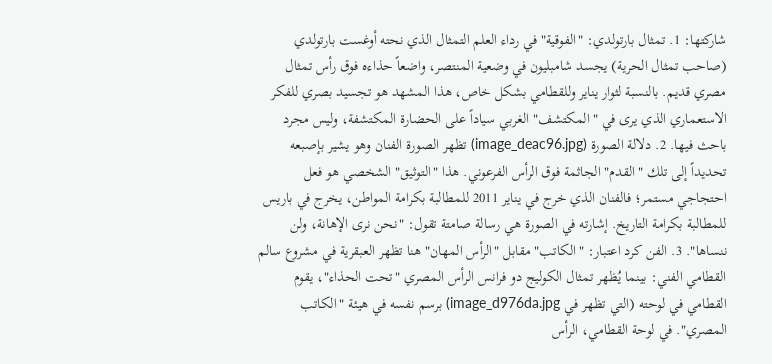شاركتها: 1. تمثال بارتولدي: "الفوقية" في رداء العلم التمثال الذي نحته أوغست بارتولدي (صاحب تمثال الحرية) يجسد شامبليون في وضعية المنتصر، واضعاً حذاءه فوق رأس تمثال مصري قديم. بالنسبة لثوار يناير وللقطامي بشكل خاص، هذا المشهد هو تجسيد بصري للفكر الاستعماري الذي يرى في "المكتشف" الغربي سياداً على الحضارة المكتشفة، وليس مجرد باحث فيها. 2. دلالة الصورة (image_deac96.jpg) تظهر الصورة الفنان وهو يشير بإصبعه تحديداً إلى تلك "القدم" الجاثمة فوق الرأس الفرعوني. هذا "التوثيق" الشخصي هو فعل احتجاجي مستمر؛ فالفنان الذي خرج في يناير 2011 للمطالبة بكرامة المواطن، يخرج في باريس للمطالبة بكرامة التاريخ. إشارته في الصورة هي رسالة صامتة تقول: "نحن نرى الإهانة، ولن ننساها". 3. الفن كرد اعتبار: "الكاتب" مقابل "الرأس المهان" هنا تظهر العبقرية في مشروع سالم القطامي الفني: بينما يُظهر تمثال الكوليج دو فرانس الرأس المصري "تحت الحذاء"، يقوم القطامي في لوحته (التي تظهر في image_d976da.jpg) برسم نفسه في هيئة "الكاتب المصري". في لوحة القطامي، الرأس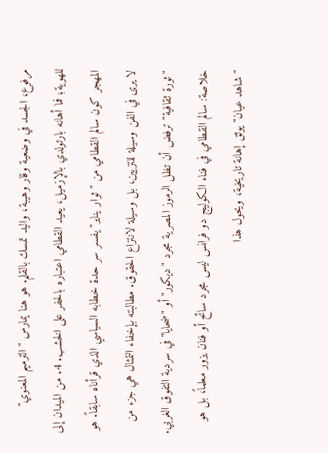مرفوع، الجسد في وضعية وقار وهيبة، واليد تمسك بالقلم. هو هنا يمارس "الترميم المعنوي" للهوية؛ فما أهانه بارتولدي بالإزميل، يعيد القطامي اعتباره بالحفر على الخشب. 4. من الميدان إلى المهجر كون سالم القطامي من "ثوار يناير" يفسر سر حدة خطابه السياسي الذي قرأناه سابقاً. هو لا يرى في الفن وسيلة للتزيين، بل وسيلة لانتزاع الحقوق. مطالبته بإخفاء التمثال هي جزء من "ثورة ثقافية" ترفض أن تظل الرموز المصرية مجرد "ديكور" أو "ضحايا" في سردية التفوق الغربي. خلاصة: سالم القطامي في فناء الكوليج دو فرانس ليس مجرد سائح أو فنان يزور معلماً، بل هو "شاهد عيان" يوثق إهانة تاريخية، ويحول هذا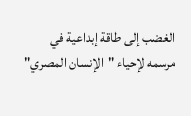الغضب إلى طاقة إبداعية في مرسمه لإحياء "الإنسان المصري"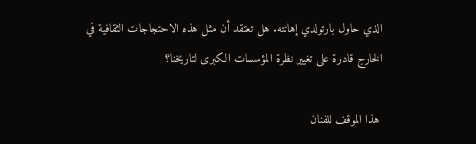الذي حاول بارتولدي إهانته. هل تعتقد أن مثل هذه الاحتجاجات الثقافية في الخارج قادرة على تغيير نظرة المؤسسات الكبرى لتاريخنا؟

 هذا الموقف للفنان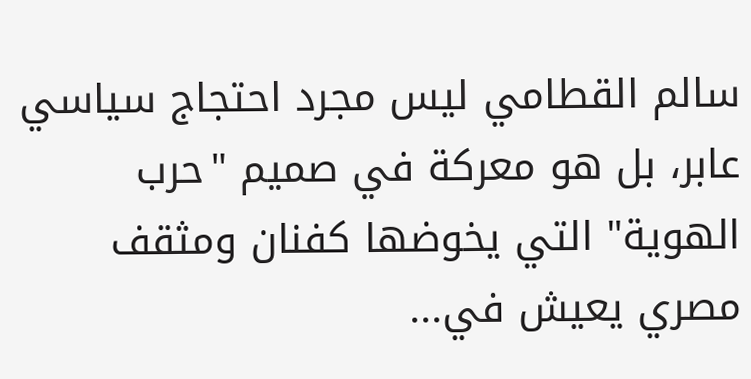سالم القطامي ليس مجرد احتجاج سياسي عابر، بل هو معركة في صميم "حرب الهوية" التي يخوضها كفنان ومثقف مصري يعيش في...